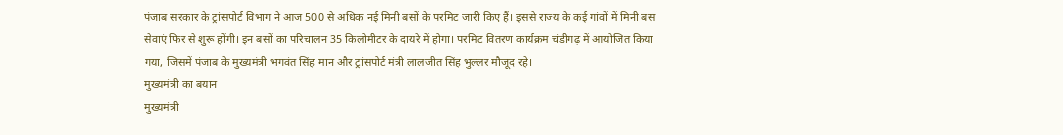पंजाब सरकार के ट्रांसपोर्ट विभाग ने आज 500 से अधिक नई मिनी बसों के परमिट जारी किए हैं। इससे राज्य के कई गांवों में मिनी बस सेवाएं फिर से शुरू होंगी। इन बसों का परिचालन 35 किलोमीटर के दायरे में होगा। परमिट वितरण कार्यक्रम चंडीगढ़ में आयोजित किया गया, जिसमें पंजाब के मुख्यमंत्री भगवंत सिंह मान और ट्रांसपोर्ट मंत्री लालजीत सिंह भुल्लर मौजूद रहे।
मुख्यमंत्री का बयान
मुख्यमंत्री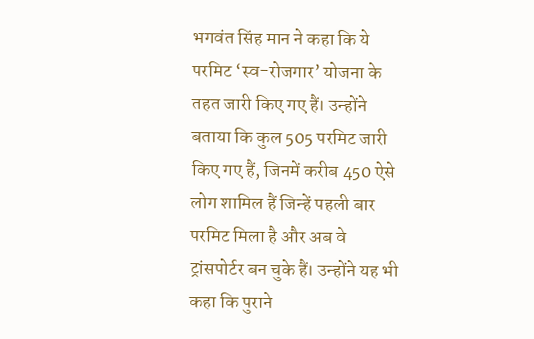भगवंत सिंह मान ने कहा कि ये परमिट ‘स्व-रोजगार’ योजना के तहत जारी किए गए हैं। उन्होंने बताया कि कुल 505 परमिट जारी किए गए हैं, जिनमें करीब 450 ऐसे लोग शामिल हैं जिन्हें पहली बार परमिट मिला है और अब वे ट्रांसपोर्टर बन चुके हैं। उन्होंने यह भी कहा कि पुराने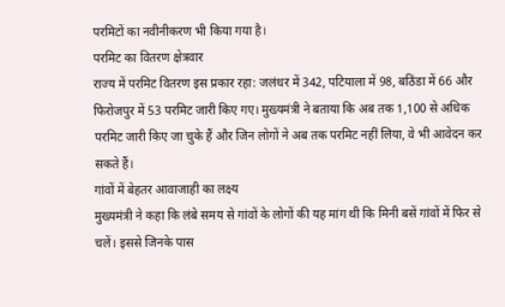परमिटों का नवीनीकरण भी किया गया है।
परमिट का वितरण क्षेत्रवार
राज्य में परमिट वितरण इस प्रकार रहा: जलंधर में 342, पटियाला में 98, बठिंडा में 66 और फिरोजपुर में 53 परमिट जारी किए गए। मुख्यमंत्री ने बताया कि अब तक 1,100 से अधिक परमिट जारी किए जा चुके हैं और जिन लोगों ने अब तक परमिट नहीं लिया, वे भी आवेदन कर सकते हैं।
गांवों में बेहतर आवाजाही का लक्ष्य
मुख्यमंत्री ने कहा कि लंबे समय से गांवों के लोगों की यह मांग थी कि मिनी बसें गांवों में फिर से चलें। इससे जिनके पास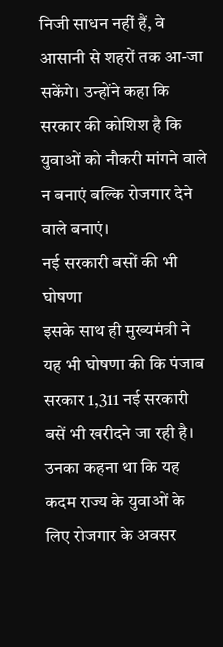निजी साधन नहीं हैं, वे आसानी से शहरों तक आ-जा सकेंगे। उन्होंने कहा कि सरकार की कोशिश है कि युवाओं को नौकरी मांगने वाले न बनाएं बल्कि रोजगार देने वाले बनाएं।
नई सरकारी बसों की भी घोषणा
इसके साथ ही मुख्यमंत्री ने यह भी घोषणा की कि पंजाब सरकार 1,311 नई सरकारी बसें भी खरीदने जा रही है। उनका कहना था कि यह कदम राज्य के युवाओं के लिए रोजगार के अवसर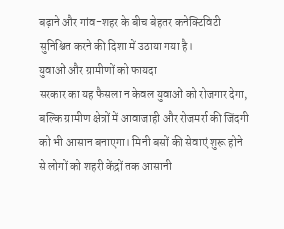बढ़ाने और गांव-शहर के बीच बेहतर कनेक्टिविटी सुनिश्चित करने की दिशा में उठाया गया है।
युवाओं और ग्रामीणों को फायदा
सरकार का यह फैसला न केवल युवाओं को रोजगार देगा, बल्कि ग्रामीण क्षेत्रों में आवाजाही और रोजमर्रा की जिंदगी को भी आसान बनाएगा। मिनी बसों की सेवाएं शुरू होने से लोगों को शहरी केंद्रों तक आसानी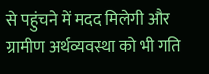से पहुंचने में मदद मिलेगी और ग्रामीण अर्थव्यवस्था को भी गति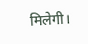मिलेगी।